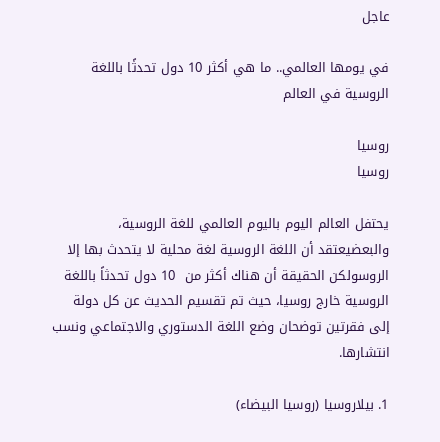عاجل

في يومها العالمي.. ما هي أكثر 10 دول تحدثًا باللغة الروسية في العالم

روسيا
روسيا

يحتفل العالم اليوم باليوم العالمي للغة الروسية، والبعضيعتقد أن اللغة الروسية لغة محلية لا يتحدث بها إلا الروسولكن الحقيقة أن هناك أكثر من  10 دول تحدثاً باللغة الروسية خارج روسيا، حيث تم تقسيم الحديث عن كل دولة إلى فقرتين توضحان وضع اللغة الدستوري والاجتماعي ونسب انتشارها.

1. بيلاروسيا (روسيا البيضاء)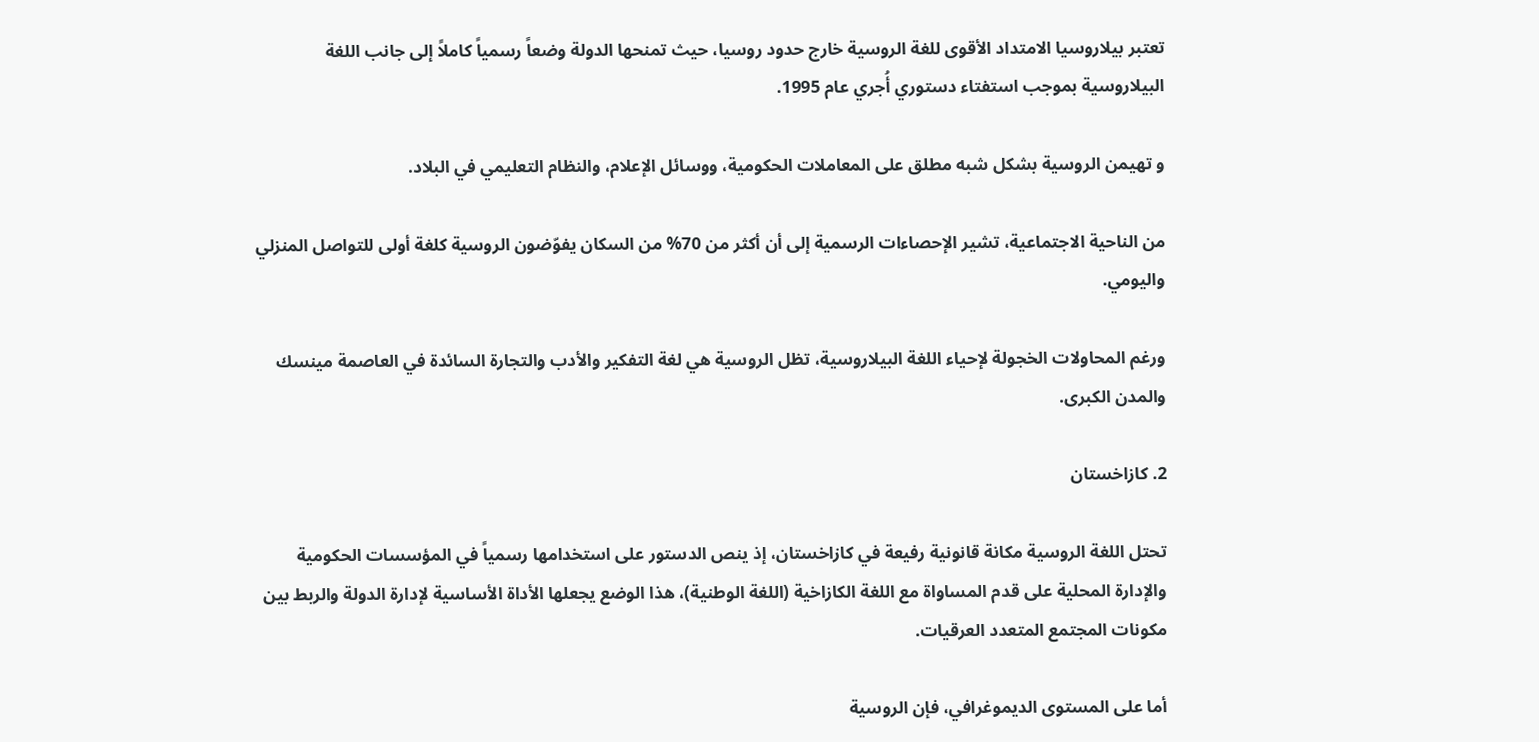تعتبر بيلاروسيا الامتداد الأقوى للغة الروسية خارج حدود روسيا، حيث تمنحها الدولة وضعاً رسمياً كاملاً إلى جانب اللغة البيلاروسية بموجب استفتاء دستوري أُجري عام 1995.

و تهيمن الروسية بشكل شبه مطلق على المعاملات الحكومية، ووسائل الإعلام، والنظام التعليمي في البلاد.

من الناحية الاجتماعية، تشير الإحصاءات الرسمية إلى أن أكثر من 70% من السكان يفوّضون الروسية كلغة أولى للتواصل المنزلي واليومي.

ورغم المحاولات الخجولة لإحياء اللغة البيلاروسية، تظل الروسية هي لغة التفكير والأدب والتجارة السائدة في العاصمة مينسك والمدن الكبرى.

2. كازاخستان

تحتل اللغة الروسية مكانة قانونية رفيعة في كازاخستان، إذ ينص الدستور على استخدامها رسمياً في المؤسسات الحكومية والإدارة المحلية على قدم المساواة مع اللغة الكازاخية (اللغة الوطنية)، هذا الوضع يجعلها الأداة الأساسية لإدارة الدولة والربط بين مكونات المجتمع المتعدد العرقيات.

أما على المستوى الديموغرافي، فإن الروسية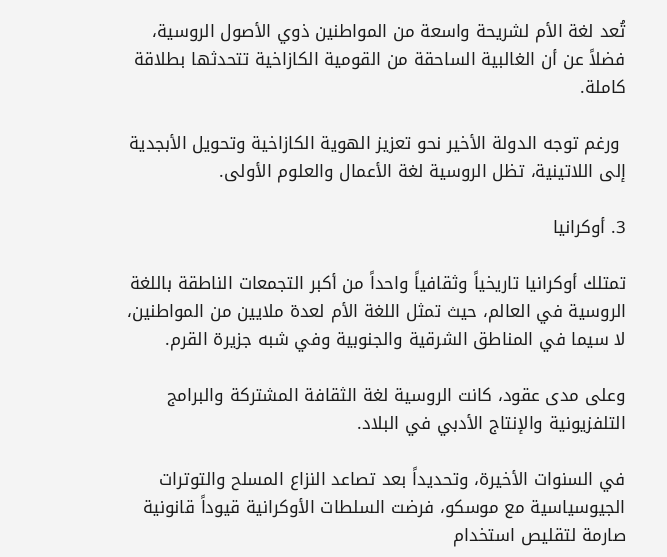تُعد لغة الأم لشريحة واسعة من المواطنين ذوي الأصول الروسية، فضلاً عن أن الغالبية الساحقة من القومية الكازاخية تتحدثها بطلاقة كاملة.

 ورغم توجه الدولة الأخير نحو تعزيز الهوية الكازاخية وتحويل الأبجدية إلى اللاتينية، تظل الروسية لغة الأعمال والعلوم الأولى.

3. أوكرانيا

تمتلك أوكرانيا تاريخياً وثقافياً واحداً من أكبر التجمعات الناطقة باللغة الروسية في العالم، حيث تمثل اللغة الأم لعدة ملايين من المواطنين، لا سيما في المناطق الشرقية والجنوبية وفي شبه جزيرة القرم.

وعلى مدى عقود، كانت الروسية لغة الثقافة المشتركة والبرامج التلفزيونية والإنتاج الأدبي في البلاد.

في السنوات الأخيرة، وتحديداً بعد تصاعد النزاع المسلح والتوترات الجيوسياسية مع موسكو، فرضت السلطات الأوكرانية قيوداً قانونية صارمة لتقليص استخدام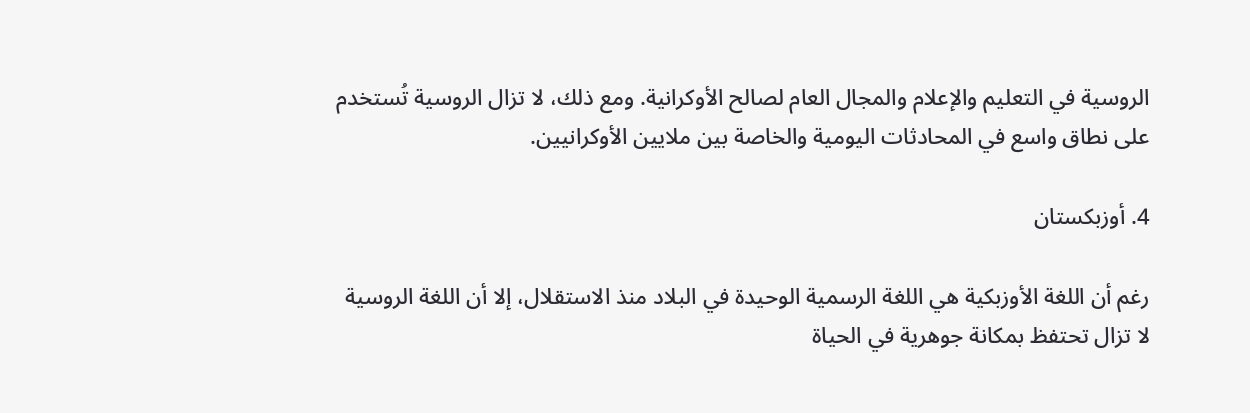الروسية في التعليم والإعلام والمجال العام لصالح الأوكرانية. ومع ذلك، لا تزال الروسية تُستخدم على نطاق واسع في المحادثات اليومية والخاصة بين ملايين الأوكرانيين.

4. أوزبكستان

رغم أن اللغة الأوزبكية هي اللغة الرسمية الوحيدة في البلاد منذ الاستقلال، إلا أن اللغة الروسية لا تزال تحتفظ بمكانة جوهرية في الحياة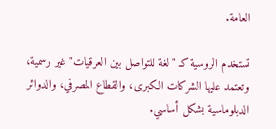العامة.

تستخدم الروسية كـ "لغة للتواصل بين العرقيات" غير رسمية، وتعتمد عليها الشركات الكبرى، والقطاع المصرفي، والدوائر الدبلوماسية بشكل أساسي.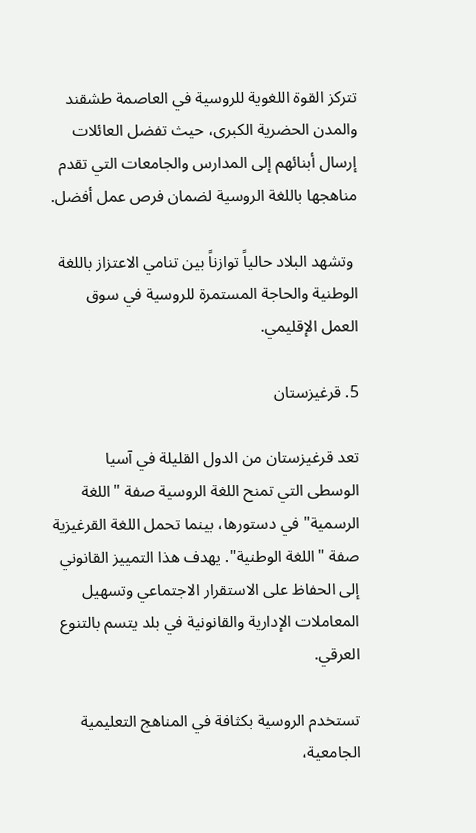تتركز القوة اللغوية للروسية في العاصمة طشقند والمدن الحضرية الكبرى، حيث تفضل العائلات إرسال أبنائهم إلى المدارس والجامعات التي تقدم مناهجها باللغة الروسية لضمان فرص عمل أفضل.

 وتشهد البلاد حالياً توازناً بين تنامي الاعتزاز باللغة الوطنية والحاجة المستمرة للروسية في سوق العمل الإقليمي.

5. قرغيزستان

تعد قرغيزستان من الدول القليلة في آسيا الوسطى التي تمنح اللغة الروسية صفة "اللغة الرسمية" في دستورها، بينما تحمل اللغة القرغيزية صفة "اللغة الوطنية". يهدف هذا التمييز القانوني إلى الحفاظ على الاستقرار الاجتماعي وتسهيل المعاملات الإدارية والقانونية في بلد يتسم بالتنوع العرقي.

تستخدم الروسية بكثافة في المناهج التعليمية الجامعية،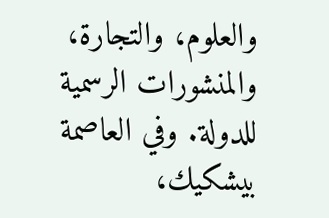والعلوم، والتجارة، والمنشورات الرسمية للدولة. وفي العاصمة بيشكيك،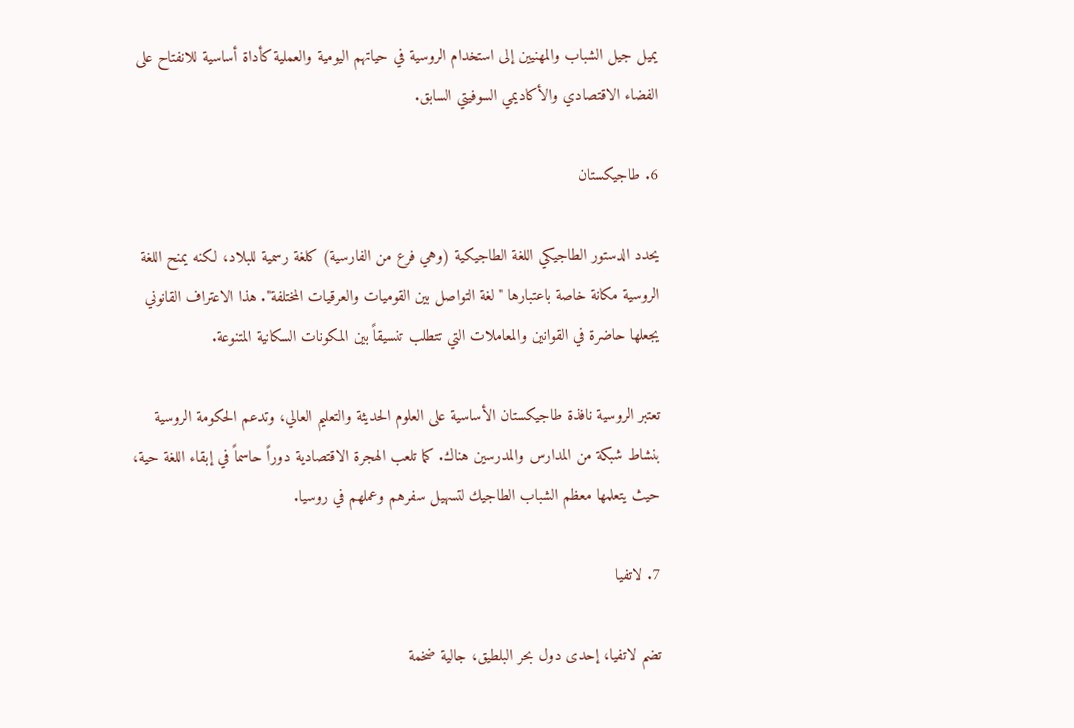يميل جيل الشباب والمهنيين إلى استخدام الروسية في حياتهم اليومية والعملية كأداة أساسية للانفتاح على الفضاء الاقتصادي والأكاديمي السوفيتي السابق.

6. طاجيكستان

يحدد الدستور الطاجيكي اللغة الطاجيكية (وهي فرع من الفارسية) كلغة رسمية للبلاد، لكنه يمنح اللغة الروسية مكانة خاصة باعتبارها "لغة التواصل بين القوميات والعرقيات المختلفة". هذا الاعتراف القانوني يجعلها حاضرة في القوانين والمعاملات التي تتطلب تنسيقاً بين المكونات السكانية المتنوعة.

تعتبر الروسية نافذة طاجيكستان الأساسية على العلوم الحديثة والتعليم العالي، وتدعم الحكومة الروسية بنشاط شبكة من المدارس والمدرسين هناك. كما تلعب الهجرة الاقتصادية دوراً حاسماً في إبقاء اللغة حية، حيث يتعلمها معظم الشباب الطاجيك لتسهيل سفرهم وعملهم في روسيا.

7. لاتفيا

تضم لاتفيا، إحدى دول بحر البلطيق، جالية ضخمة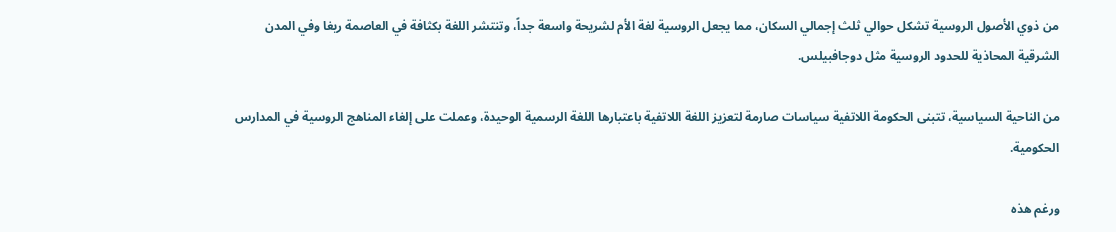من ذوي الأصول الروسية تشكل حوالي ثلث إجمالي السكان، مما يجعل الروسية لغة الأم لشريحة واسعة جداً، وتنتشر اللغة بكثافة في العاصمة ريغا وفي المدن الشرقية المحاذية للحدود الروسية مثل دوجافبيلس.

من الناحية السياسية، تتبنى الحكومة اللاتفية سياسات صارمة لتعزيز اللغة اللاتفية باعتبارها اللغة الرسمية الوحيدة، وعملت على إلغاء المناهج الروسية في المدارس الحكومية.

ورغم هذه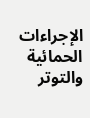الإجراءات الحمائية والتوتر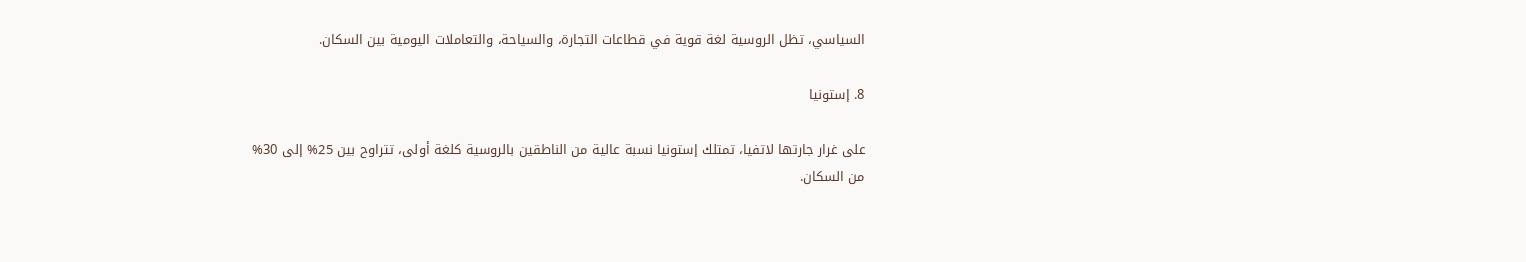السياسي، تظل الروسية لغة قوية في قطاعات التجارة، والسياحة، والتعاملات اليومية بين السكان.

8. إستونيا

على غرار جارتها لاتفيا، تمتلك إستونيا نسبة عالية من الناطقين بالروسية كلغة أولى، تتراوح بين 25% إلى 30% من السكان.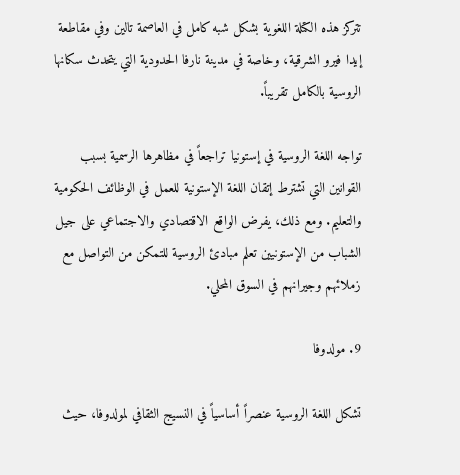تتركز هذه الكتلة اللغوية بشكل شبه كامل في العاصمة تالين وفي مقاطعة إيدا فيرو الشرقية، وخاصة في مدينة نارفا الحدودية التي يتحدث سكانها الروسية بالكامل تقريباً.

تواجه اللغة الروسية في إستونيا تراجعاً في مظاهرها الرسمية بسبب القوانين التي تشترط إتقان اللغة الإستونية للعمل في الوظائف الحكومية والتعليم. ومع ذلك، يفرض الواقع الاقتصادي والاجتماعي على جيل الشباب من الإستونيين تعلم مبادئ الروسية للتمكن من التواصل مع زملائهم وجيرانهم في السوق المحلي.

9. مولدوفا

تشكل اللغة الروسية عنصراً أساسياً في النسيج الثقافي لمولدوفا، حيث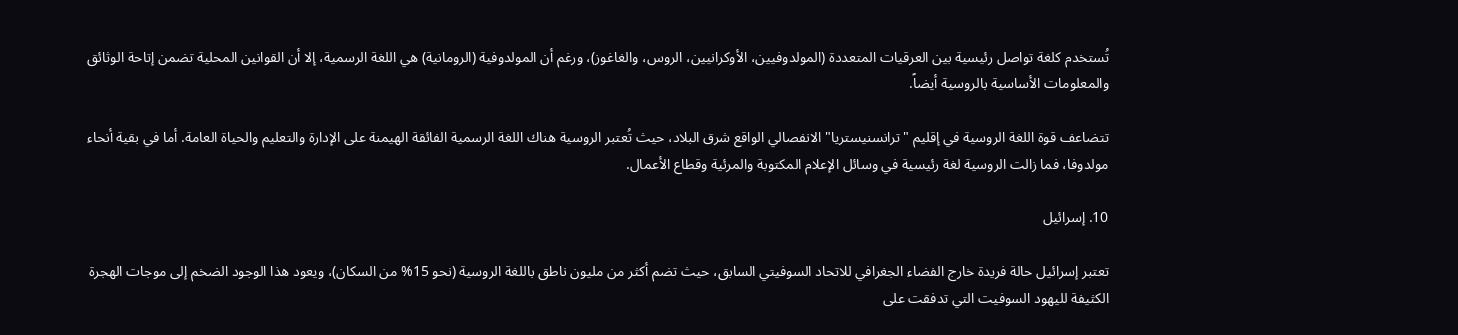تُستخدم كلغة تواصل رئيسية بين العرقيات المتعددة (المولدوفيين، الأوكرانيين، الروس، والغاغوز)، ورغم أن المولدوفية (الرومانية) هي اللغة الرسمية، إلا أن القوانين المحلية تضمن إتاحة الوثائق والمعلومات الأساسية بالروسية أيضاً.

تتضاعف قوة اللغة الروسية في إقليم "ترانسنيستريا" الانفصالي الواقع شرق البلاد، حيث تُعتبر الروسية هناك اللغة الرسمية الفائقة الهيمنة على الإدارة والتعليم والحياة العامة. أما في بقية أنحاء مولدوفا، فما زالت الروسية لغة رئيسية في وسائل الإعلام المكتوبة والمرئية وقطاع الأعمال.

10. إسرائيل

تعتبر إسرائيل حالة فريدة خارج الفضاء الجغرافي للاتحاد السوفيتي السابق، حيث تضم أكثر من مليون ناطق باللغة الروسية (نحو 15% من السكان)، ويعود هذا الوجود الضخم إلى موجات الهجرة الكثيفة لليهود السوفيت التي تدفقت على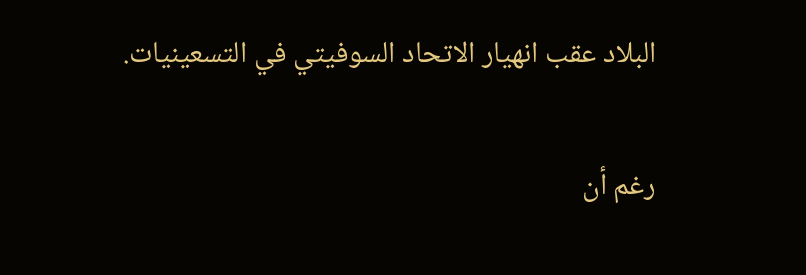البلاد عقب انهيار الاتحاد السوفيتي في التسعينيات.

رغم أن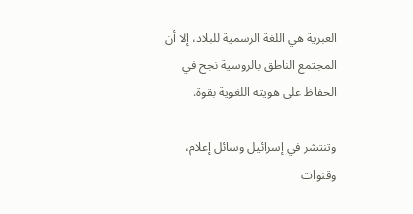العبرية هي اللغة الرسمية للبلاد، إلا أن المجتمع الناطق بالروسية نجح في الحفاظ على هويته اللغوية بقوة.

وتنتشر في إسرائيل وسائل إعلام، وقنوات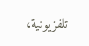تلفزيونية،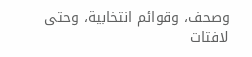وصحف، وقوائم انتخابية، وحتى لافتات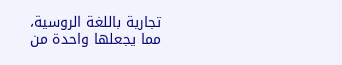تجارية باللغة الروسية، مما يجعلها واحدة من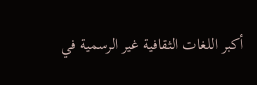أكبر اللغات الثقافية غير الرسمية في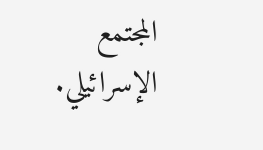المجتمع الإسرائيلي.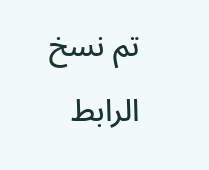تم نسخ الرابط